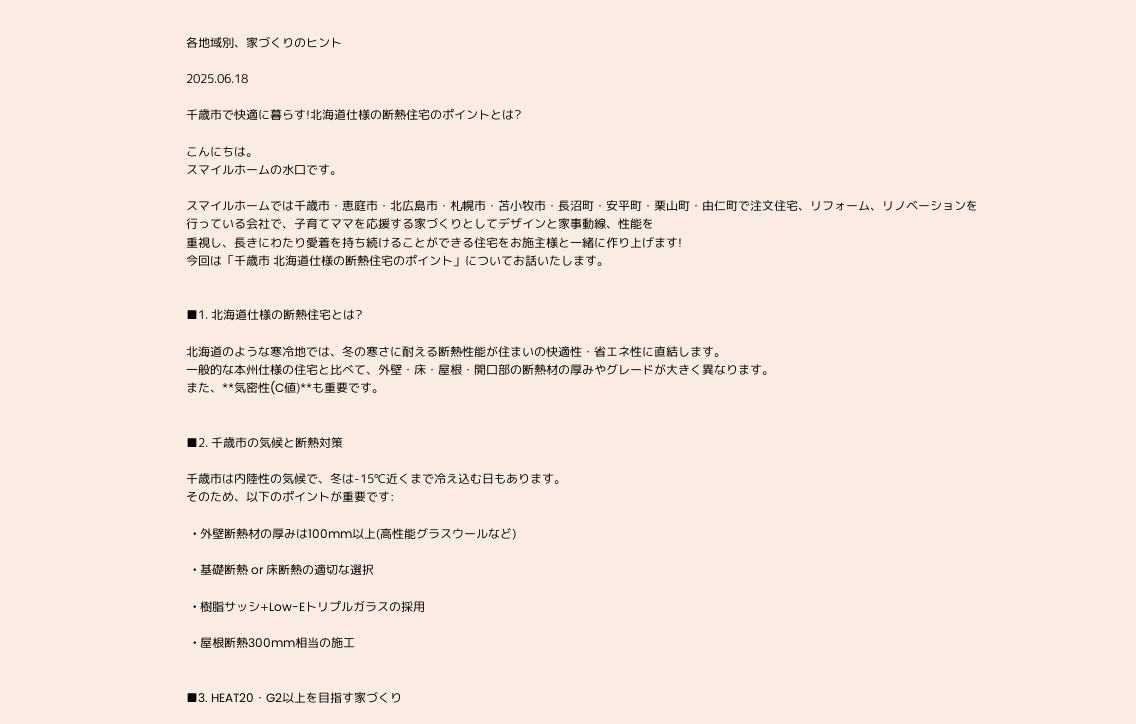各地域別、家づくりのヒント

2025.06.18

千歳市で快適に暮らす!北海道仕様の断熱住宅のポイントとは?

こんにちは。
スマイルホームの水口です。

スマイルホームでは千歳市・恵庭市・北広島市・札幌市・苫小牧市・長沼町・安平町・栗山町・由仁町で注文住宅、リフォーム、リノベーションを
行っている会社で、子育てママを応援する家づくりとしてデザインと家事動線、性能を
重視し、長きにわたり愛着を持ち続けることができる住宅をお施主様と一緒に作り上げます!
今回は「千歳市 北海道仕様の断熱住宅のポイント」についてお話いたします。


■1. 北海道仕様の断熱住宅とは?

北海道のような寒冷地では、冬の寒さに耐える断熱性能が住まいの快適性・省エネ性に直結します。
一般的な本州仕様の住宅と比べて、外壁・床・屋根・開口部の断熱材の厚みやグレードが大きく異なります。
また、**気密性(C値)**も重要です。


■2. 千歳市の気候と断熱対策

千歳市は内陸性の気候で、冬は-15℃近くまで冷え込む日もあります。
そのため、以下のポイントが重要です:

  • 外壁断熱材の厚みは100mm以上(高性能グラスウールなど)

  • 基礎断熱 or 床断熱の適切な選択

  • 樹脂サッシ+Low-Eトリプルガラスの採用

  • 屋根断熱300mm相当の施工


■3. HEAT20・G2以上を目指す家づくり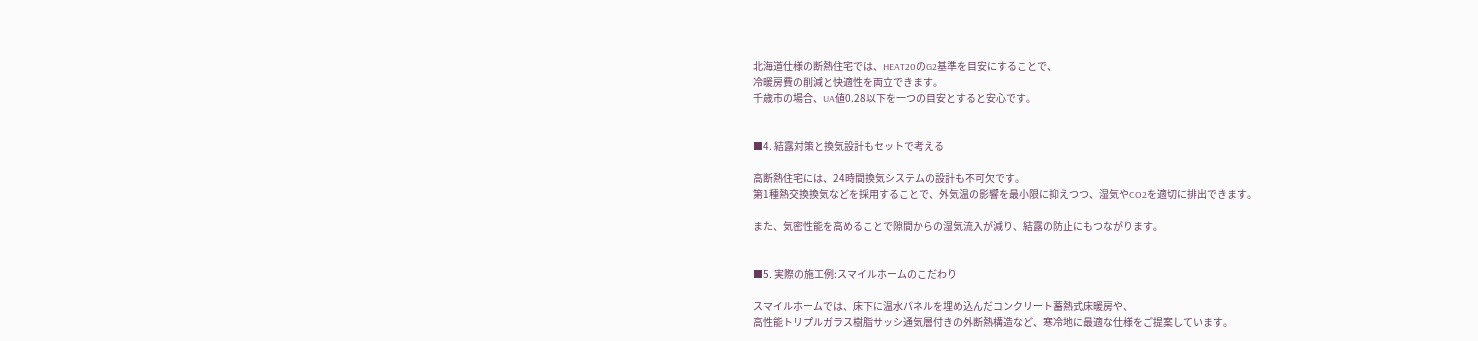北海道仕様の断熱住宅では、HEAT20のG2基準を目安にすることで、
冷暖房費の削減と快適性を両立できます。
千歳市の場合、UA値0.28以下を一つの目安とすると安心です。


■4. 結露対策と換気設計もセットで考える

高断熱住宅には、24時間換気システムの設計も不可欠です。
第1種熱交換換気などを採用することで、外気温の影響を最小限に抑えつつ、湿気やCO2を適切に排出できます。

また、気密性能を高めることで隙間からの湿気流入が減り、結露の防止にもつながります。


■5. 実際の施工例:スマイルホームのこだわり

スマイルホームでは、床下に温水パネルを埋め込んだコンクリート蓄熱式床暖房や、
高性能トリプルガラス樹脂サッシ通気層付きの外断熱構造など、寒冷地に最適な仕様をご提案しています。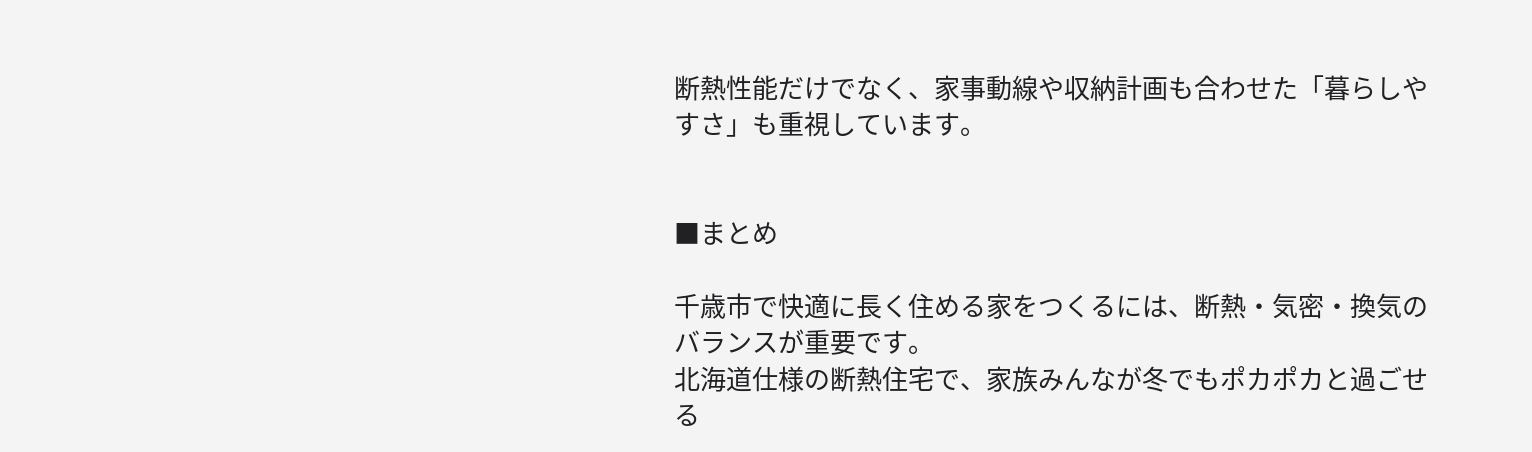断熱性能だけでなく、家事動線や収納計画も合わせた「暮らしやすさ」も重視しています。


■まとめ

千歳市で快適に長く住める家をつくるには、断熱・気密・換気のバランスが重要です。
北海道仕様の断熱住宅で、家族みんなが冬でもポカポカと過ごせる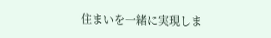住まいを一緒に実現しま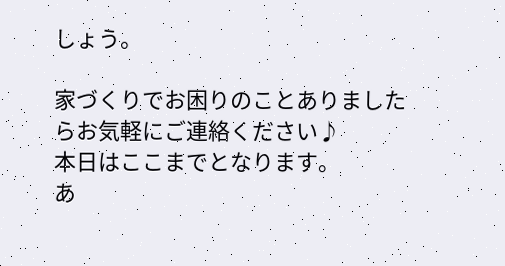しょう。

家づくりでお困りのことありましたらお気軽にご連絡ください♪
本日はここまでとなります。
あ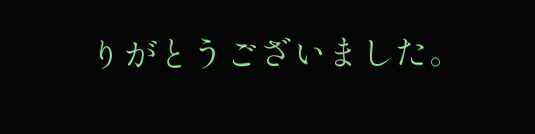りがとうございました。